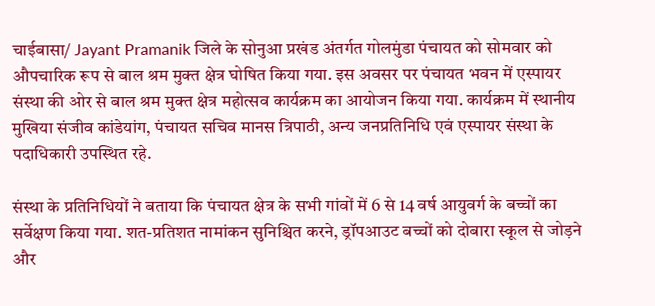चाईबासा/ Jayant Pramanik जिले के सोनुआ प्रखंड अंतर्गत गोलमुंडा पंचायत को सोमवार को औपचारिक रूप से बाल श्रम मुक्त क्षेत्र घोषित किया गया. इस अवसर पर पंचायत भवन में एस्पायर संस्था की ओर से बाल श्रम मुक्त क्षेत्र महोत्सव कार्यक्रम का आयोजन किया गया. कार्यक्रम में स्थानीय मुखिया संजीव कांडेयांग, पंचायत सचिव मानस त्रिपाठी, अन्य जनप्रतिनिधि एवं एस्पायर संस्था के पदाधिकारी उपस्थित रहे.

संस्था के प्रतिनिधियों ने बताया कि पंचायत क्षेत्र के सभी गांवों में 6 से 14 वर्ष आयुवर्ग के बच्चों का सर्वेक्षण किया गया. शत-प्रतिशत नामांकन सुनिश्चित करने, ड्रॉपआउट बच्चों को दोबारा स्कूल से जोड़ने और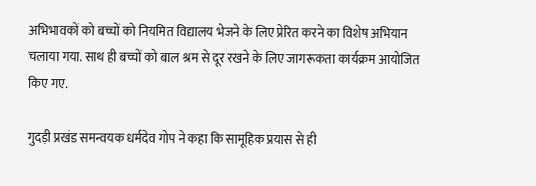अभिभावकों को बच्चों को नियमित विद्यालय भेजने के लिए प्रेरित करने का विशेष अभियान चलाया गया. साथ ही बच्चों को बाल श्रम से दूर रखने के लिए जागरूकता कार्यक्रम आयोजित किए गए.

गुदड़ी प्रखंड समन्वयक धर्मदेव गोप ने कहा कि सामूहिक प्रयास से ही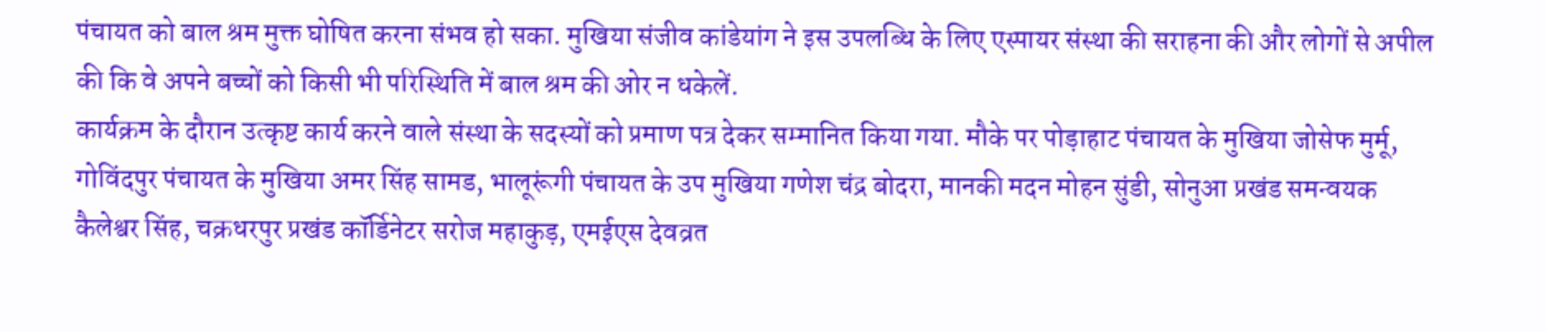पंचायत को बाल श्रम मुक्त घोषित करना संभव हो सका. मुखिया संजीव कांडेयांग ने इस उपलब्धि के लिए एस्पायर संस्था की सराहना की और लोगों से अपील की कि वे अपने बच्चों को किसी भी परिस्थिति में बाल श्रम की ओर न धकेलें.
कार्यक्रम के दौरान उत्कृष्ट कार्य करने वाले संस्था के सदस्यों को प्रमाण पत्र देकर सम्मानित किया गया. मौके पर पोड़ाहाट पंचायत के मुखिया जोसेफ मुर्मू, गोविंदपुर पंचायत के मुखिया अमर सिंह सामड, भालूरूंगी पंचायत के उप मुखिया गणेश चंद्र बोदरा, मानकी मदन मोहन सुंडी, सोनुआ प्रखंड समन्वयक कैलेश्वर सिंह, चक्रधरपुर प्रखंड कॉर्डिनेटर सरोज महाकुड़, एमईएस देवव्रत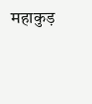महाकुड़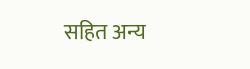सहित अन्य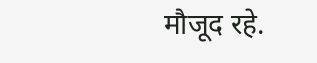मौजूद रहे.